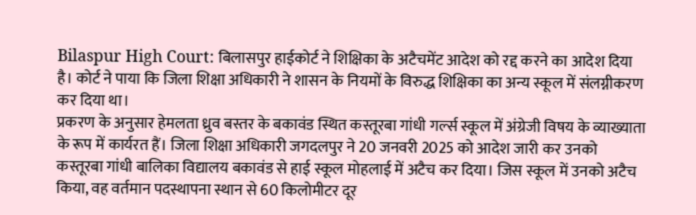Bilaspur High Court: बिलासपुर हाईकोर्ट ने शिक्षिका के अटैचमेंट आदेश को रद्द करने का आदेश दिया है। कोर्ट ने पाया कि जिला शिक्षा अधिकारी ने शासन के नियमों के विरुद्ध शिक्षिका का अन्य स्कूल में संलग्नीकरण कर दिया था।
प्रकरण के अनुसार हेमलता ध्रुव बस्तर के बकावंड स्थित कस्तूरबा गांधी गर्ल्स स्कूल में अंग्रेजी विषय के व्याख्याता के रूप में कार्यरत हैं। जिला शिक्षा अधिकारी जगदलपुर ने 20 जनवरी 2025 को आदेश जारी कर उनको कस्तूरबा गांधी बालिका विद्यालय बकावंड से हाई स्कूल मोहलाई में अटैच कर दिया। जिस स्कूल में उनको अटैच किया, वह वर्तमान पदस्थापना स्थान से 60 किलोमीटर दूर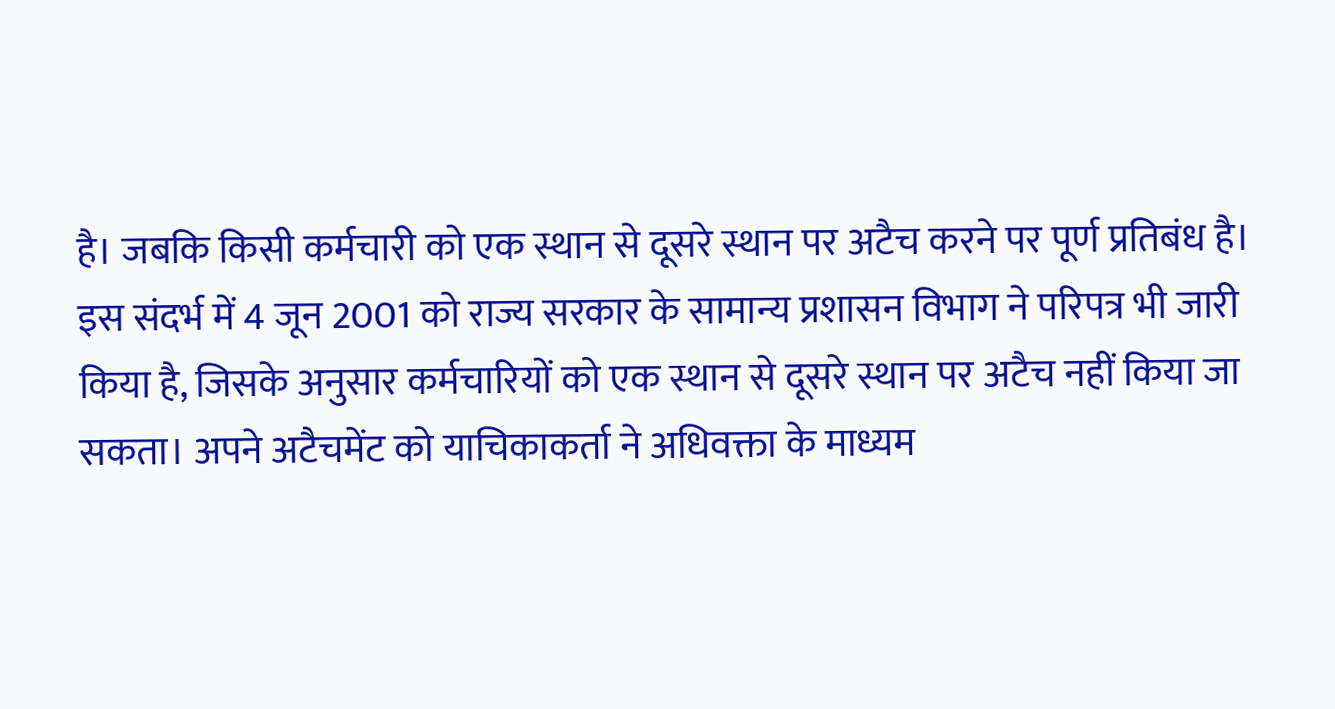है। जबकि किसी कर्मचारी को एक स्थान से दूसरे स्थान पर अटैच करने पर पूर्ण प्रतिबंध है।
इस संदर्भ में 4 जून 2001 को राज्य सरकार के सामान्य प्रशासन विभाग ने परिपत्र भी जारी किया है, जिसके अनुसार कर्मचारियों को एक स्थान से दूसरे स्थान पर अटैच नहीं किया जा सकता। अपने अटैचमेंट को याचिकाकर्ता ने अधिवक्ता के माध्यम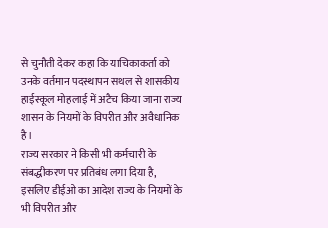से चुनौती देकर कहा कि याचिकाकर्ता को उनके वर्तमान पदस्थापन सथल से शासकीय हाईस्कूल मोहलाई में अटैच किया जाना राज्य शासन के नियमों के विपरीत और अवैधानिक है।
राज्य सरकार ने किसी भी कर्मचारी के संबद्धीकरण पर प्रतिबंध लगा दिया है, इसलिए डीईओ का आदेश राज्य के नियमों के भी विपरीत और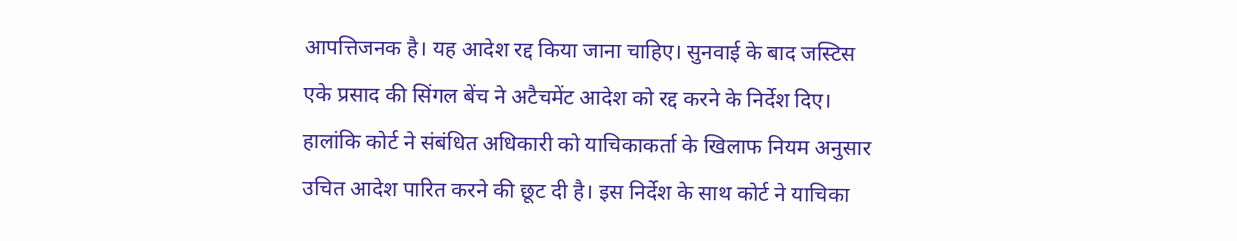आपत्तिजनक है। यह आदेश रद्द किया जाना चाहिए। सुनवाई के बाद जस्टिस एके प्रसाद की सिंगल बेंच ने अटैचमेंट आदेश को रद्द करने के निर्देश दिए। हालांकि कोर्ट ने संबंधित अधिकारी को याचिकाकर्ता के खिलाफ नियम अनुसार उचित आदेश पारित करने की छूट दी है। इस निर्देश के साथ कोर्ट ने याचिका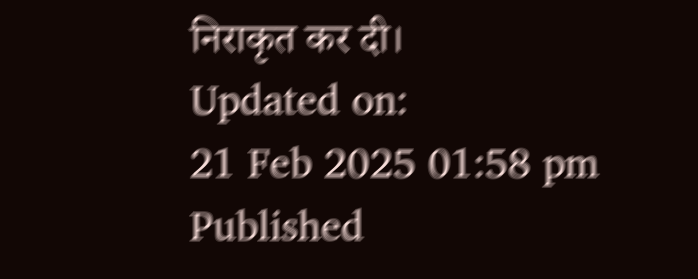निराकृत कर दी।
Updated on:
21 Feb 2025 01:58 pm
Published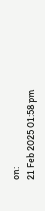on:
21 Feb 2025 01:58 pm